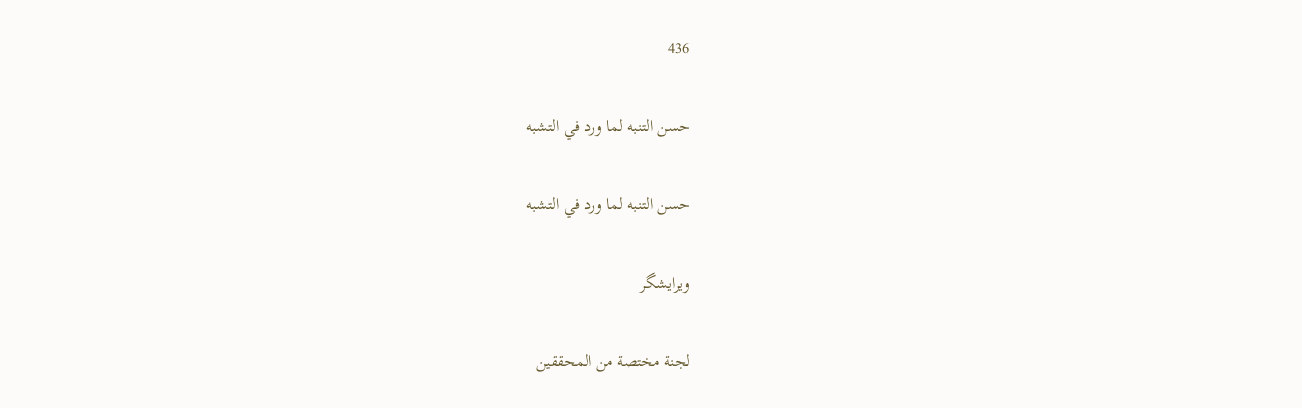436

حسن التنبه لما ورد في التشبه

حسن التنبه لما ورد في التشبه

ویرایشگر

لجنة مختصة من المحققين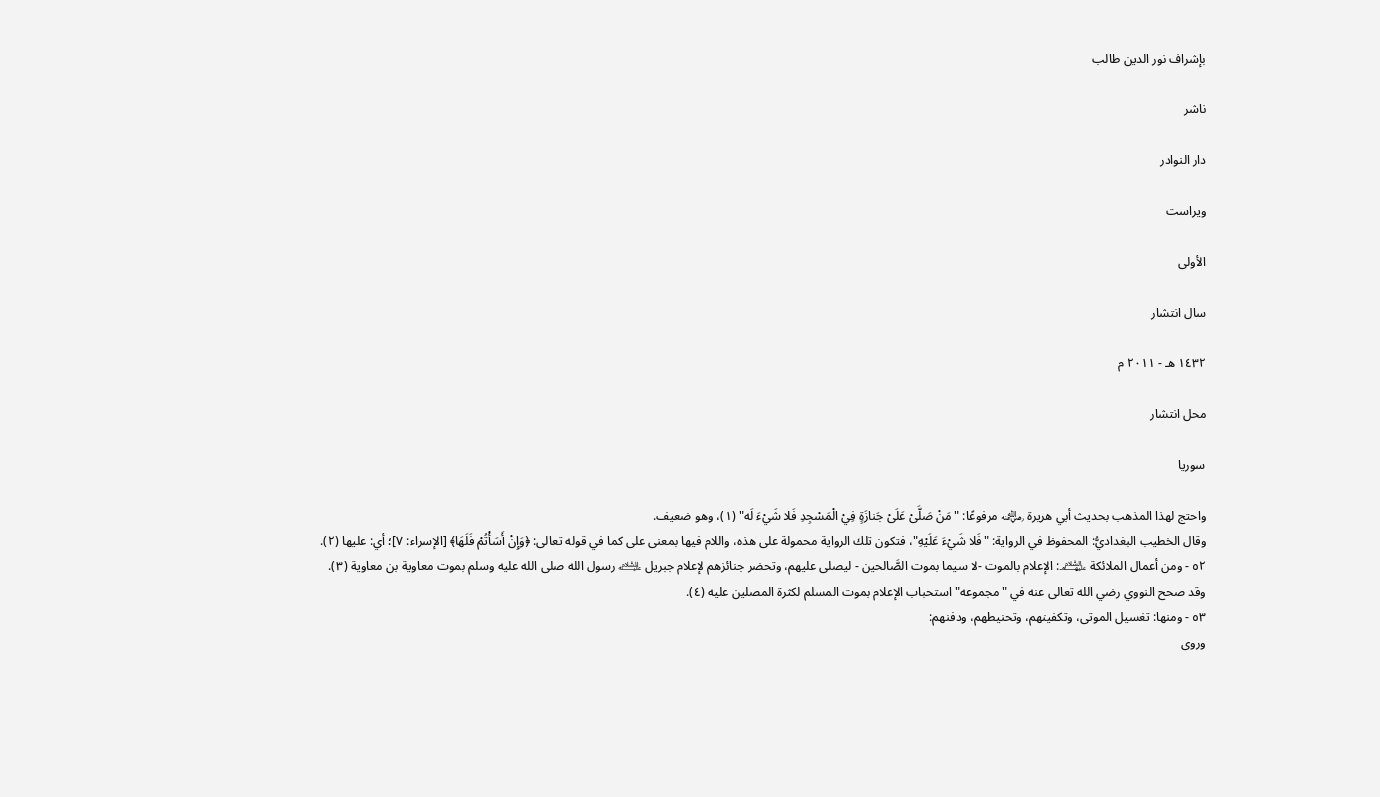بإشراف نور الدين طالب

ناشر

دار النوادر

ویراست

الأولى

سال انتشار

١٤٣٢ هـ - ٢٠١١ م

محل انتشار

سوريا

واحتج لهذا المذهب بحديث أبي هريرة ﵁ مرفوعًا: "مَنْ صَلَّىْ عَلَىْ جَنازَةٍ فِيْ الْمَسْجِدِ فَلا شَيْءَ لَه" (١)، وهو ضعيف.
وقال الخطيب البغداديُّ: المحفوظ في الرواية: "فَلا شَيْءَ عَلَيْهِ"، فتكون تلك الرواية محمولة على هذه، واللام فيها بمعنى على كما في قوله تعالى: ﴿وَإِنْ أَسَأْتُمْ فَلَهَا﴾ [الإسراء: ٧]؛ أي: عليها (٢).
٥٢ - ومن أعمال الملائكة ﵈: الإعلام بالموت -لا سيما بموت الصَّالحين - ليصلى عليهم، وتحضر جنائزهم لإعلام جبريل ﵇ رسول الله صلى الله عليه وسلم بموت معاوية بن معاوية (٣).
وقد صحح النووي رضي الله تعالى عنه في "مجموعه" استحباب الإعلام بموت المسلم لكثرة المصلين عليه (٤).
٥٣ - ومنها: تغسيل الموتى، وتكفينهم، وتحنيطهم، ودفنهم:
وروى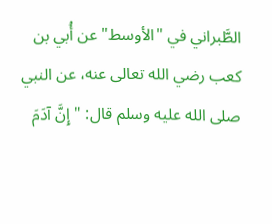الطَّبراني في "الأوسط" عن أُبي بن كعب رضي الله تعالى عنه، عن النبي صلى الله عليه وسلم قال: "إِنَّ آدَمَ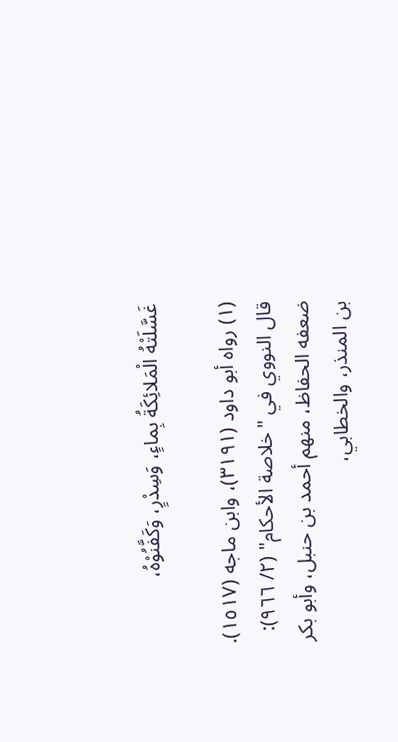غَسَّلَتْهُ الْمَلائِكَةُ بِماءٍ، وَسِدْرٍ، وَكَفَّنُوْهُ،

(١) رواه أبو داود (٣١٩١)، وابن ماجه (١٥١٧). قال النووي في "خلاصة الأحكام" (٢/ ٩٦٦): ضعفه الحفاظ، منهم أحمد بن حنبل، وأبو بكر بن المنذر، والخطابي،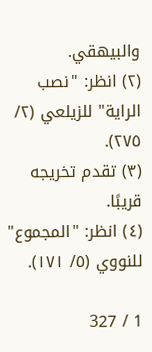والبيهقي.
(٢) انظر: "نصب الراية" للزيلعي (٢/ ٢٧٥).
(٣) تقدم تخريجه قريبًا.
(٤) انظر: "المجموع" للنووي (٥/ ١٧١).

1 / 327